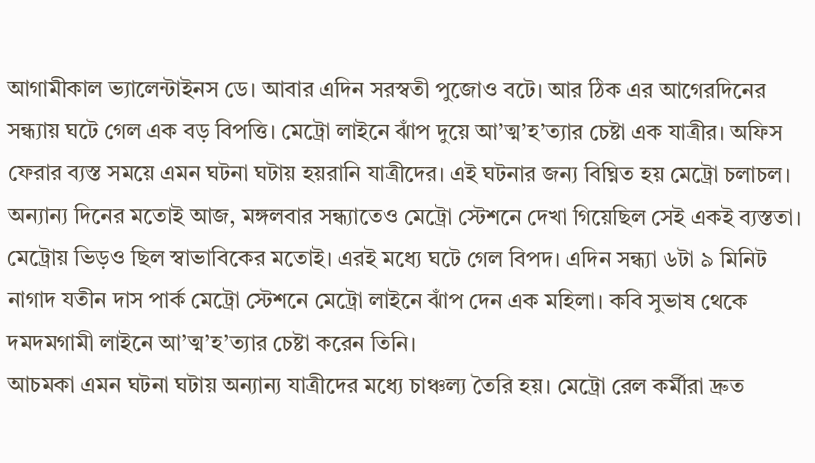আগামীকাল ভ্যালেন্টাইনস ডে। আবার এদিন সরস্বতী পুজোও বটে। আর ঠিক এর আগেরদিনের সন্ধ্যায় ঘটে গেল এক বড় বিপত্তি। মেট্রো লাইনে ঝাঁপ দুয়ে আ’ত্ম’হ’ত্যার চেষ্টা এক যাত্রীর। অফিস ফেরার ব্যস্ত সময়ে এমন ঘটনা ঘটায় হয়রানি যাত্রীদের। এই ঘটনার জন্য বিঘ্নিত হয় মেট্রো চলাচল।
অন্যান্য দিনের মতোই আজ, মঙ্গলবার সন্ধ্যাতেও মেট্রো স্টেশনে দেখা গিয়েছিল সেই একই ব্যস্ততা। মেট্রোয় ভিড়ও ছিল স্বাভাবিকের মতোই। এরই মধ্যে ঘটে গেল বিপদ। এদিন সন্ধ্যা ৬টা ৯ মিনিট নাগাদ যতীন দাস পার্ক মেট্রো স্টেশনে মেট্রো লাইনে ঝাঁপ দেন এক মহিলা। কবি সুভাষ থেকে দমদমগামী লাইনে আ’ত্ম’হ’ত্যার চেষ্টা করেন তিনি।
আচমকা এমন ঘটনা ঘটায় অন্যান্য যাত্রীদের মধ্যে চাঞ্চল্য তৈরি হয়। মেট্রো রেল কর্মীরা দ্রুত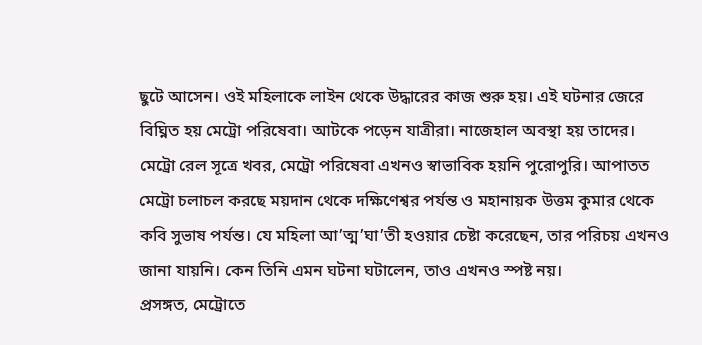ছুটে আসেন। ওই মহিলাকে লাইন থেকে উদ্ধারের কাজ শুরু হয়। এই ঘটনার জেরে বিঘ্নিত হয় মেট্রো পরিষেবা। আটকে পড়েন যাত্রীরা। নাজেহাল অবস্থা হয় তাদের।
মেট্রো রেল সূত্রে খবর, মেট্রো পরিষেবা এখনও স্বাভাবিক হয়নি পুরোপুরি। আপাতত মেট্রো চলাচল করছে ময়দান থেকে দক্ষিণেশ্বর পর্যন্ত ও মহানায়ক উত্তম কুমার থেকে কবি সুভাষ পর্যন্ত। যে মহিলা আ’ত্ম’ঘা’তী হওয়ার চেষ্টা করেছেন, তার পরিচয় এখনও জানা যায়নি। কেন তিনি এমন ঘটনা ঘটালেন, তাও এখনও স্পষ্ট নয়।
প্রসঙ্গত, মেট্রোতে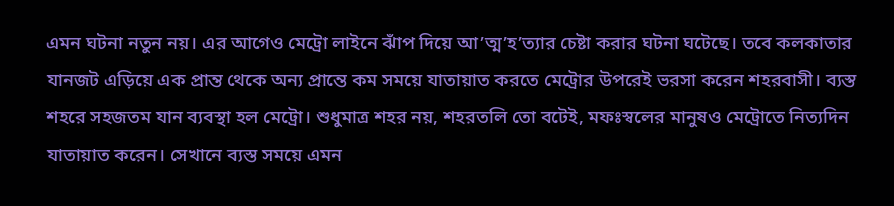এমন ঘটনা নতুন নয়। এর আগেও মেট্রো লাইনে ঝাঁপ দিয়ে আ’ত্ম’হ’ত্যার চেষ্টা করার ঘটনা ঘটেছে। তবে কলকাতার যানজট এড়িয়ে এক প্রান্ত থেকে অন্য প্রান্তে কম সময়ে যাতায়াত করতে মেট্রোর উপরেই ভরসা করেন শহরবাসী। ব্যস্ত শহরে সহজতম যান ব্যবস্থা হল মেট্রো। শুধুমাত্র শহর নয়, শহরতলি তো বটেই, মফঃস্বলের মানুষও মেট্রোতে নিত্যদিন যাতায়াত করেন। সেখানে ব্যস্ত সময়ে এমন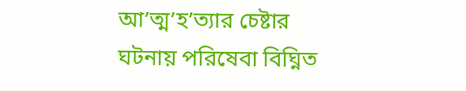আ’ত্ম’হ’ত্যার চেষ্টার ঘটনায় পরিষেবা বিঘ্নিত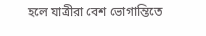হলে যাত্রীরা বেশ ভোগান্তিতে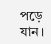পড়ে যান।